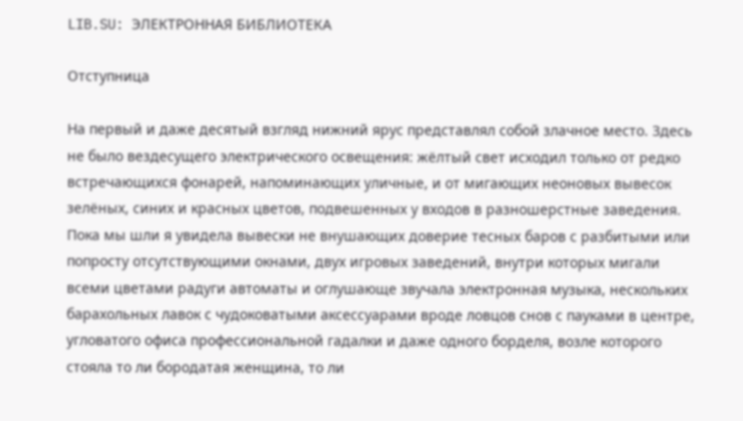LIB.SU: ЭЛЕКТРОННАЯ БИБЛИОТЕКА

Отступница

На первый и даже десятый взгляд нижний ярус представлял собой злачное место. Здесь не было вездесущего электрического освещения: жёлтый свет исходил только от редко встречающихся фонарей, напоминающих уличные, и от мигающих неоновых вывесок зелёных, синих и красных цветов, подвешенных у входов в разношерстные заведения. Пока мы шли я увидела вывески не внушающих доверие тесных баров с разбитыми или попросту отсутствующими окнами, двух игровых заведений, внутри которых мигали всеми цветами радуги автоматы и оглушающе звучала электронная музыка, нескольких барахольных лавок с чудоковатыми аксессуарами вроде ловцов снов с пауками в центре, угловатого офиса профессиональной гадалки и даже одного борделя, возле которого стояла то ли бородатая женщина, то ли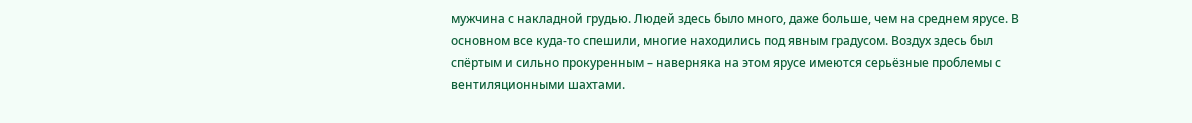мужчина с накладной грудью. Людей здесь было много, даже больше, чем на среднем ярусе. В основном все куда‑то спешили, многие находились под явным градусом. Воздух здесь был спёртым и сильно прокуренным – наверняка на этом ярусе имеются серьёзные проблемы с вентиляционными шахтами.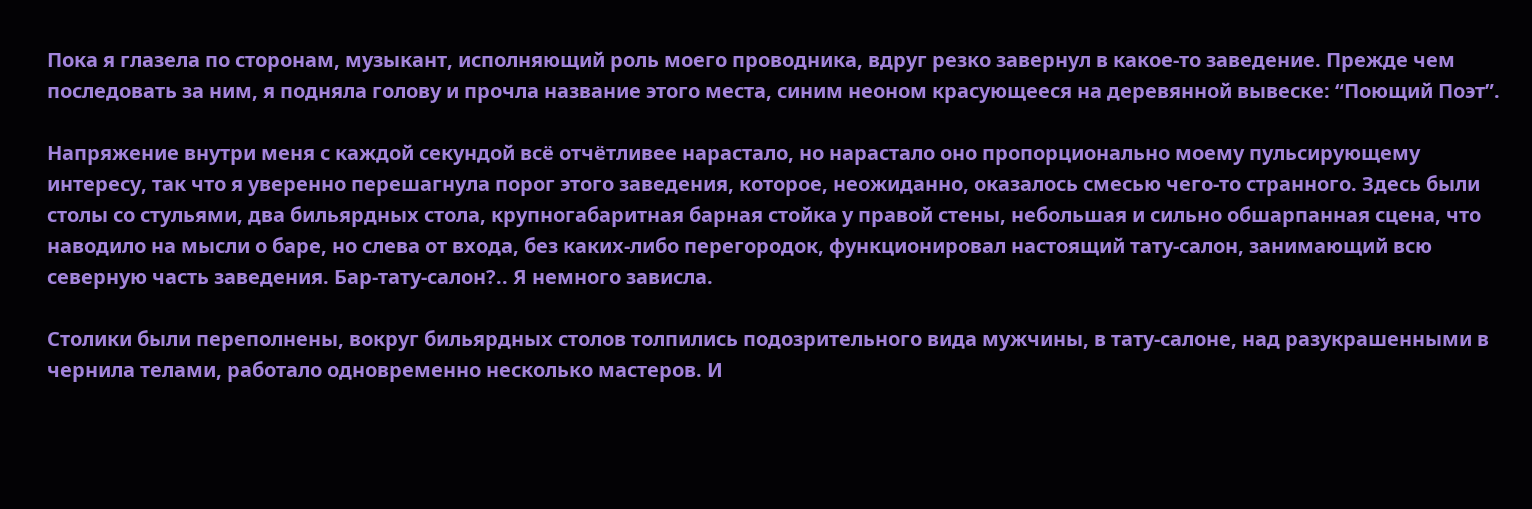Пока я глазела по сторонам, музыкант, исполняющий роль моего проводника, вдруг резко завернул в какое‑то заведение. Прежде чем последовать за ним, я подняла голову и прочла название этого места, синим неоном красующееся на деревянной вывеске: “Поющий Поэт”.

Напряжение внутри меня с каждой секундой всё отчётливее нарастало, но нарастало оно пропорционально моему пульсирующему интересу, так что я уверенно перешагнула порог этого заведения, которое, неожиданно, оказалось смесью чего‑то странного. Здесь были столы со стульями, два бильярдных стола, крупногабаритная барная стойка у правой стены, небольшая и сильно обшарпанная сцена, что наводило на мысли о баре, но слева от входа, без каких‑либо перегородок, функционировал настоящий тату‑салон, занимающий всю северную часть заведения. Бар‑тату‑салон?.. Я немного зависла.

Столики были переполнены, вокруг бильярдных столов толпились подозрительного вида мужчины, в тату‑салоне, над разукрашенными в чернила телами, работало одновременно несколько мастеров. И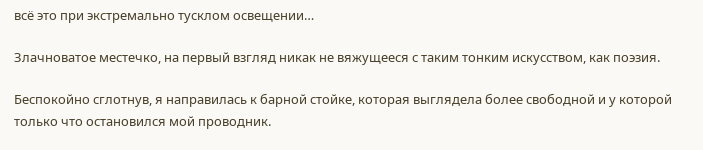всё это при экстремально тусклом освещении…

Злачноватое местечко, на первый взгляд никак не вяжущееся с таким тонким искусством, как поэзия.

Беспокойно сглотнув, я направилась к барной стойке, которая выглядела более свободной и у которой только что остановился мой проводник.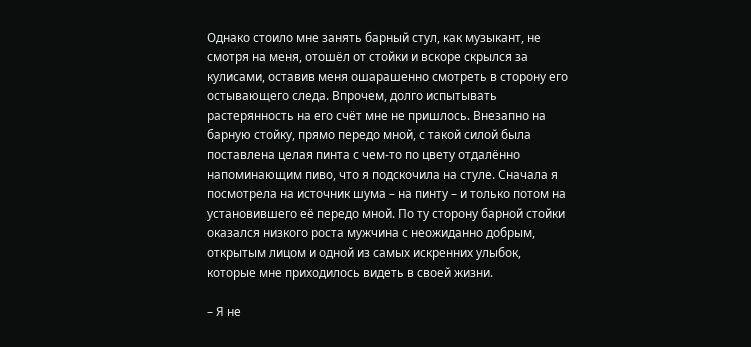Однако стоило мне занять барный стул, как музыкант, не смотря на меня, отошёл от стойки и вскоре скрылся за кулисами, оставив меня ошарашенно смотреть в сторону его остывающего следа. Впрочем, долго испытывать растерянность на его счёт мне не пришлось. Внезапно на барную стойку, прямо передо мной, с такой силой была поставлена целая пинта с чем‑то по цвету отдалённо напоминающим пиво, что я подскочила на стуле. Сначала я посмотрела на источник шума – на пинту – и только потом на установившего её передо мной. По ту сторону барной стойки оказался низкого роста мужчина с неожиданно добрым, открытым лицом и одной из самых искренних улыбок, которые мне приходилось видеть в своей жизни.

– Я не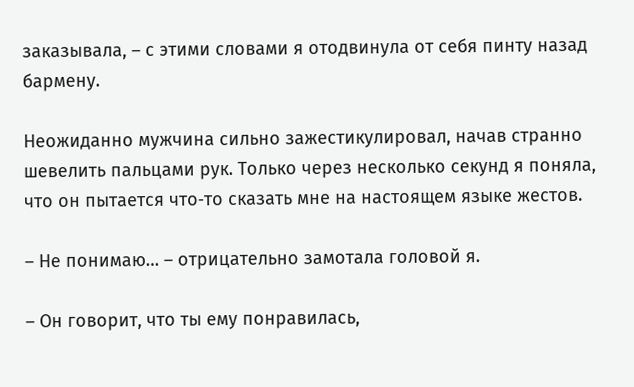заказывала, – с этими словами я отодвинула от себя пинту назад бармену.

Неожиданно мужчина сильно зажестикулировал, начав странно шевелить пальцами рук. Только через несколько секунд я поняла, что он пытается что‑то сказать мне на настоящем языке жестов.

– Не понимаю… – отрицательно замотала головой я.

– Он говорит, что ты ему понравилась,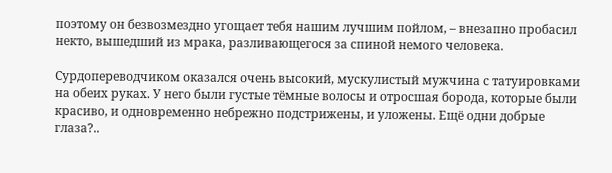поэтому он безвозмездно угощает тебя нашим лучшим пойлом, – внезапно пробасил некто, вышедший из мрака, разливающегося за спиной немого человека.

Сурдопереводчиком оказался очень высокий, мускулистый мужчина с татуировками на обеих руках. У него были густые тёмные волосы и отросшая борода, которые были красиво, и одновременно небрежно подстрижены, и уложены. Ещё одни добрые глаза?..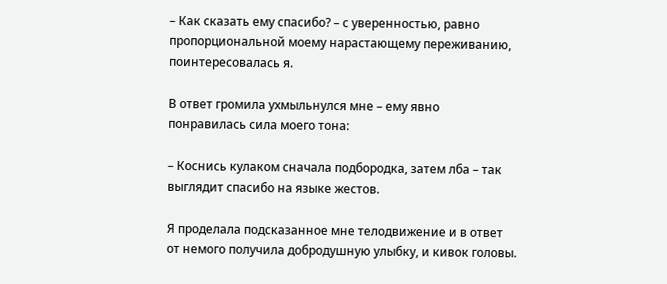– Как сказать ему спасибо? – с уверенностью, равно пропорциональной моему нарастающему переживанию, поинтересовалась я.

В ответ громила ухмыльнулся мне – ему явно понравилась сила моего тона:

– Коснись кулаком сначала подбородка, затем лба – так выглядит спасибо на языке жестов.

Я проделала подсказанное мне телодвижение и в ответ от немого получила добродушную улыбку, и кивок головы.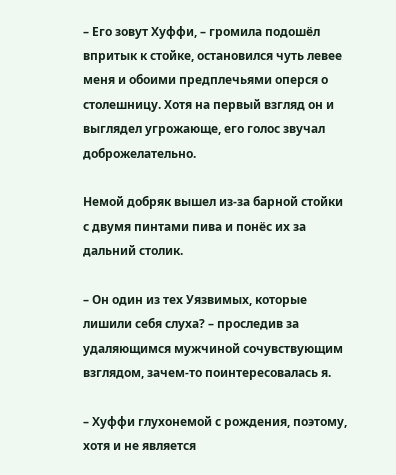– Его зовут Хуффи, – громила подошёл впритык к стойке, остановился чуть левее меня и обоими предплечьями оперся о столешницу. Хотя на первый взгляд он и выглядел угрожающе, его голос звучал доброжелательно.

Немой добряк вышел из‑за барной стойки с двумя пинтами пива и понёс их за дальний столик.

– Он один из тех Уязвимых, которые лишили себя слуха? – проследив за удаляющимся мужчиной сочувствующим взглядом, зачем‑то поинтересовалась я.

– Хуффи глухонемой с рождения, поэтому, хотя и не является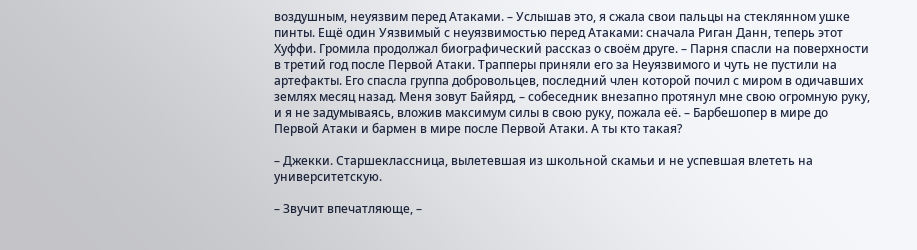воздушным, неуязвим перед Атаками. – Услышав это, я сжала свои пальцы на стеклянном ушке пинты. Ещё один Уязвимый с неуязвимостью перед Атаками: сначала Риган Данн, теперь этот Хуффи. Громила продолжал биографический рассказ о своём друге. – Парня спасли на поверхности в третий год после Первой Атаки. Трапперы приняли его за Неуязвимого и чуть не пустили на артефакты. Его спасла группа добровольцев, последний член которой почил с миром в одичавших землях месяц назад. Меня зовут Байярд, – собеседник внезапно протянул мне свою огромную руку, и я не задумываясь, вложив максимум силы в свою руку, пожала её. – Барбешопер в мире до Первой Атаки и бармен в мире после Первой Атаки. А ты кто такая?

– Джекки. Старшеклассница, вылетевшая из школьной скамьи и не успевшая влететь на университетскую.

– Звучит впечатляюще, –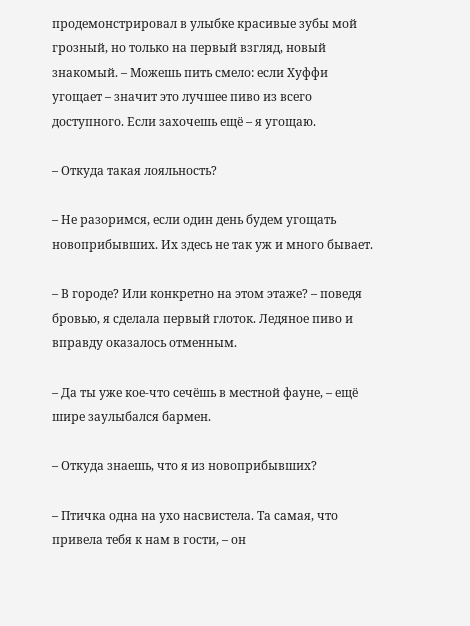продемонстрировал в улыбке красивые зубы мой грозный, но только на первый взгляд, новый знакомый. – Можешь пить смело: если Хуффи угощает – значит это лучшее пиво из всего доступного. Если захочешь ещё – я угощаю.

– Откуда такая лояльность?

– Не разоримся, если один день будем угощать новоприбывших. Их здесь не так уж и много бывает.

– В городе? Или конкретно на этом этаже? – поведя бровью, я сделала первый глоток. Ледяное пиво и вправду оказалось отменным.

– Да ты уже кое‑что сечёшь в местной фауне, – ещё шире заулыбался бармен.

– Откуда знаешь, что я из новоприбывших?

– Птичка одна на ухо насвистела. Та самая, что привела тебя к нам в гости, – он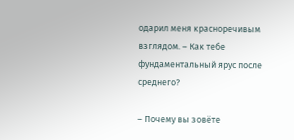одарил меня красноречивым взглядом. – Как тебе фундаментальный ярус после среднего?

– Почему вы зовёте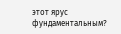этот ярус фундаментальным?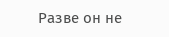Разве он не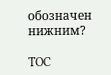обозначен нижним?

TOC